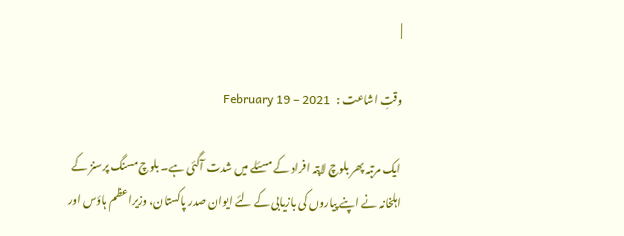|

وقتِ اشاعت :   February 19 – 2021

ایک مرتبہ پھر بلوچ لاپتہ افراد کے مسئلے میں شدت آگئی ہے۔ بلوچ مسنگ پرسنز کے اہلخانہ نے اپنے پیاروں کی بازیابی کے لئے ایوان صدر پاکستان، وزیراعظم ہاؤس اور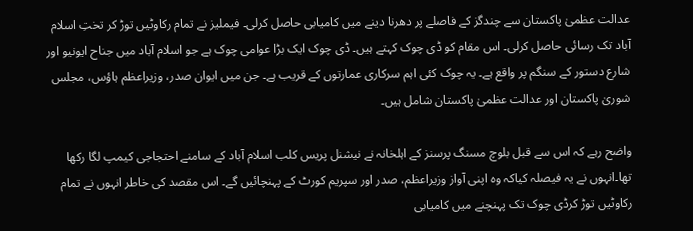عدالت عظمیٰ پاکستان سے چندگز کے فاصلے پر دھرنا دینے میں کامیابی حاصل کرلی۔ فیملیز نے تمام رکاوٹیں توڑ کر تختِ اسلام آباد تک رسائی حاصل کرلی۔ اس مقام کو ڈی چوک کہتے ہیں۔ ڈی چوک ایک بڑا عوامی چوک ہے جو اسلام آباد میں جناح ایونیو اور شارع دستور کے سنگم پر واقع ہے۔ یہ چوک کئی اہم سرکاری عمارتوں کے قریب ہے۔ جن میں ایوان صدر، وزیراعظم ہاؤس، مجلس شوریٰ پاکستان اور عدالت عظمیٰ پاکستان شامل ہیں۔

واضح رہے کہ اس سے قبل بلوچ مسنگ پرسنز کے اہلخانہ نے نیشنل پریس کلب اسلام آباد کے سامنے احتجاجی کیمپ لگا رکھا تھا۔انہوں نے یہ فیصلہ کیاکہ وہ اپنی آواز وزیراعظم، صدر اور سپریم کورٹ کے پہنچائیں گے۔ اس مقصد کی خاطر انہوں نے تمام رکاوٹیں توڑ کرڈی چوک تک پہنچنے میں کامیابی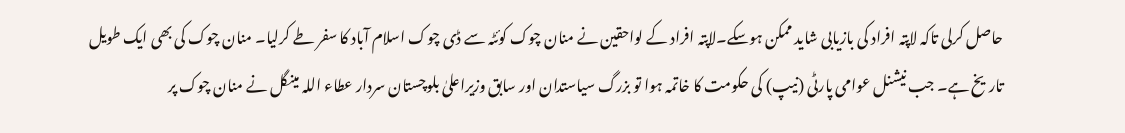حاصل کرلی تاکہ لاپتہ افراد کی بازیابی شاید ممکن ہوسکے۔لاپتہ افراد کے لواحقین نے منان چوک کوئٹہ سے ڈی چوک اسلام آباد کا سفر طے کرلیا۔ منان چوک کی بھی ایک طویل تاریخ ہے۔ جب نیشنل عوامی پارٹی (نیپ) کی حکومت کا خاتمہ ہوا تو بزرگ سیاستدان اور سابق وزیراعلیٰ بلوچستان سردار عطاء اللہ مینگل نے منان چوک پر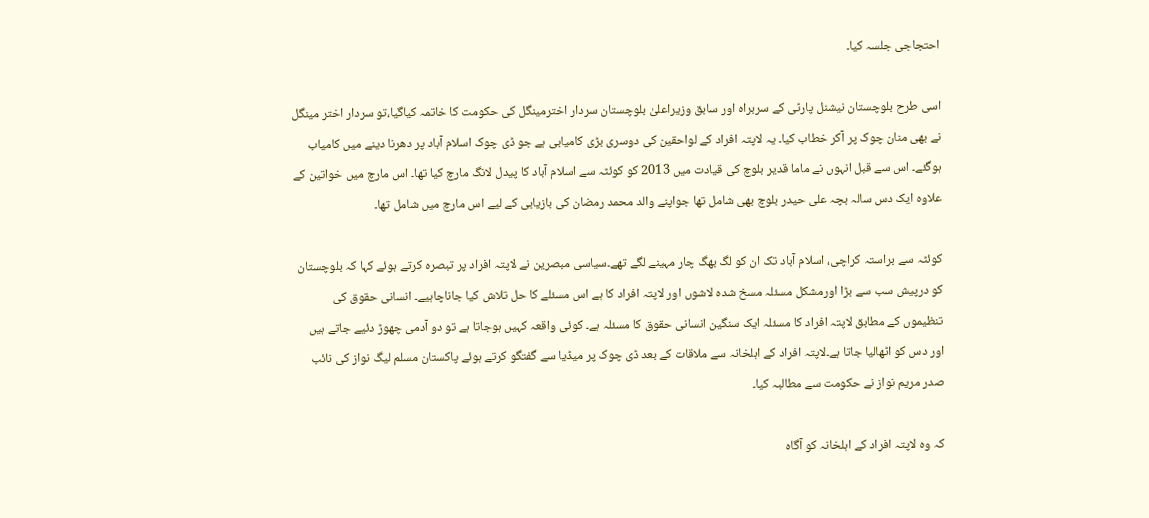احتجاجی جلسہ کیا۔

اسی طرح بلوچستان نیشنل پارٹی کے سربراہ اور سابق وزیراعلیٰ بلوچستان سردار اخترمینگل کی حکومت کا خاتمہ کیاگیا،تو سردار اختر مینگل نے بھی منان چوک پر آکر خطاب کیا۔ یہ لاپتہ افراد کے لواحقین کی دوسری بڑی کامیابی ہے جو ڈی چوک اسلام آباد پر دھرنا دینے میں کامیاب ہوگئے۔ اس سے قبل انہوں نے ماما قدیر بلوچ کی قیادت میں 2013 کو کوئٹہ سے اسلام آباد کا پیدل لانگ مارچ کیا تھا۔ اس مارچ میں خواتین کے علاوہ ایک دس سالہ بچہ علی حیدر بلوچ بھی شامل تھا جواپنے والد محمد رمضان کی بازیابی کے لیے اس مارچ میں شامل تھا۔

کوئٹہ سے براستہ کراچی، اسلام آباد تک ان کو لگ بھگ چار مہینے لگے تھے۔سیاسی مبصرین نے لاپتہ افراد پر تبصرہ کرتے ہوئے کہا کہ بلوچستان کو درپیش سب سے بڑا اورمشکل مسئلہ مسخ شدہ لاشوں اور لاپتہ افراد کا ہے اس مسئلے کا حل تلاش کیا جاناچاہیے۔ انسانی حقوق کی تنظیموں کے مطابق لاپتہ افراد کا مسئلہ ایک سنگین انسانی حقوق کا مسئلہ ہے۔ کوئی واقعہ کہیں ہوجاتا ہے تو دو آدمی چھوڑ دئیے جاتے ہیں اور دس کو اٹھالیا جاتا ہے۔لاپتہ افراد کے اہلخانہ سے ملاقات کے بعد ڈی چوک پر میڈیا سے گفتگو کرتے ہوئے پاکستان مسلم لیگ نواز کی نائب صدر مریم نواز نے حکومت سے مطالبہ کیا۔

کہ وہ لاپتہ افراد کے اہلخانہ کو آگاہ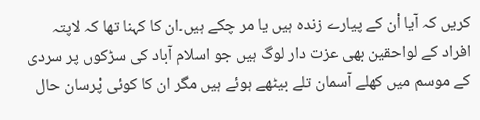کریں کہ آیا اْن کے پیارے زندہ ہیں یا مر چکے ہیں۔ان کا کہنا تھا کہ لاپتہ افراد کے لواحقین بھی عزت دار لوگ ہیں جو اسلام آباد کی سڑکوں پر سردی کے موسم میں کھلے آسمان تلے بیٹھے ہوئے ہیں مگر ان کا کوئی پْرسان حال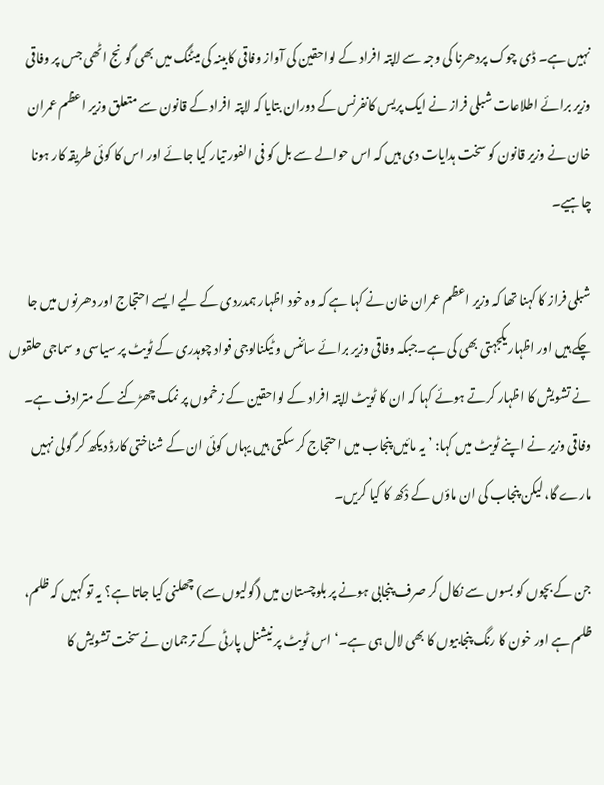نہیں ہے۔ ڈی چوک پردھرنا کی وجہ سے لاپتہ افراد کے لواحقین کی آواز وفاقی کابینہ کی میٹنگ میں بھی گونج اٹھی جس پر وفاقی وزیر برائے اطلاعات شبلی فراز نے ایک پریس کانفرنس کے دوران بتایا کہ لاپتہ افراد کے قانون سے متعلق وزیر اعظم عمران خان نے وزیر قانون کو سخت ہدایات دی ہیں کہ اس حوالے سے بل کو فی الفور تیار کیا جائے اور اس کا کوئی طریقہ کار ہونا چاہیے۔

شبلی فراز کا کہنا تھا کہ وزیر اعظم عمران خان نے کہا ہے کہ وہ خود اظہار ہمدردی کے لیے ایسے احتجاج اور دھرنوں میں جا چکے ہیں اور اظہار یکجہتی بھی کی ہے۔جبکہ وفاقی وزیر برائے سائنس و ٹیکنالوجی فواد چوہدری کے ٹویٹ پر سیاسی و سماجی حلقوں نے تشویش کا اظہار کرتے ہوئے کہا کہ ان کا ٹویٹ لاپتہ افراد کے لواحقین کے زخموں پر نمک چھڑکنے کے مترادف ہے۔ وفاقی وزیر نے اپنے ٹویٹ میں کہا: ’یہ مائیں پنجاب میں احتجاج کر سکتی ہیں یہاں کوئی ان کے شناختی کارڈ دیکھ کر گولی نہیں مارے گا، لیکن پنجاب کی ان ماؤں کے دْکھ کا کیا کریں۔

جن کے بچوں کو بسوں سے نکال کر صرف پنجابی ہونے پر بلوچستان میں (گولیوں سے) چھلنی کیا جاتا ہے؟ یہ تو کہیں کہ ظلم، ظلم ہے اور خون کا رنگ پنجابیوں کا بھی لال ہی ہے۔‘اس ٹویٹ پر نیشنل پارٹی کے ترجمان نے سخت تشویش کا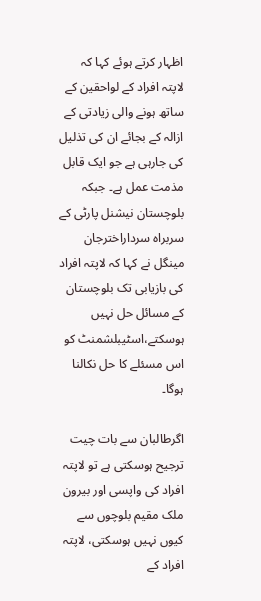اظہار کرتے ہوئے کہا کہ لاپتہ افراد کے لواحقین کے ساتھ ہونے والی زیادتی کے ازالہ کے بجائے ان کی تذلیل کی جارہی ہے جو ایک قابل مذمت عمل ہے۔ جبکہ بلوچستان نیشنل پارٹی کے سربراہ سرداراخترجان مینگل نے کہا کہ لاپتہ افراد کی بازیابی تک بلوچستان کے مسائل حل نہیں ہوسکتے،اسٹیبلشمنٹ کو اس مسئلے کا حل نکالنا ہوگا۔

اگرطالبان سے بات چیت ترجیح ہوسکتی ہے تو لاپتہ افراد کی واپسی اور بیرون ملک مقیم بلوچوں سے کیوں نہیں ہوسکتی، لاپتہ افراد کے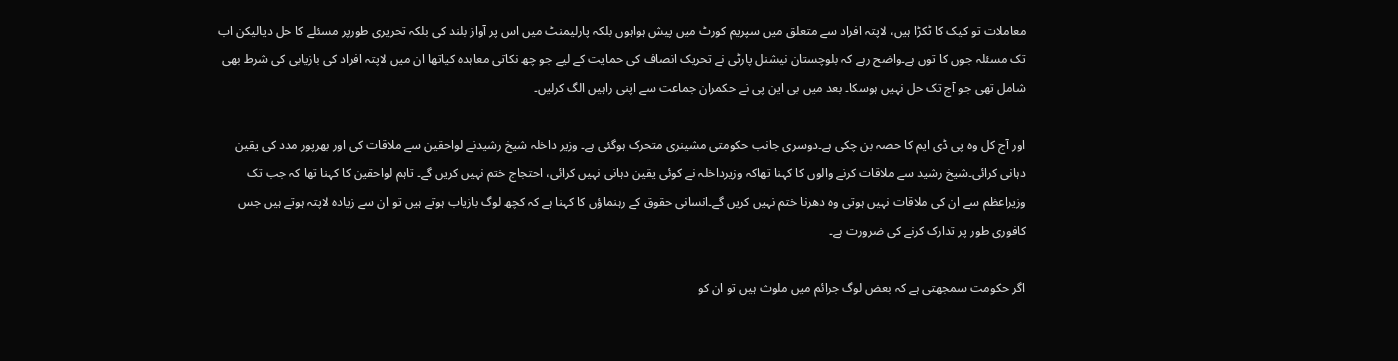معاملات تو کیک کا ٹکڑا ہیں، لاپتہ افراد سے متعلق میں سپریم کورٹ میں پیش ہواہوں بلکہ پارلیمنٹ میں اس پر آواز بلند کی بلکہ تحریری طورپر مسئلے کا حل دیالیکن اب تک مسئلہ جوں کا توں ہے۔واضح رہے کہ بلوچستان نیشنل پارٹی نے تحریک انصاف کی حمایت کے لیے جو چھ نکاتی معاہدہ کیاتھا ان میں لاپتہ افراد کی بازیابی کی شرط بھی شامل تھی جو آج تک حل نہیں ہوسکا۔ بعد میں بی این پی نے حکمران جماعت سے اپنی راہیں الگ کرلیں۔

اور آج کل وہ پی ڈی ایم کا حصہ بن چکی ہے۔دوسری جانب حکومتی مشینری متحرک ہوگئی ہے۔ وزیر داخلہ شیخ رشیدنے لواحقین سے ملاقات کی اور بھرپور مدد کی یقین دہانی کرائی۔شیخ رشید سے ملاقات کرنے والوں کا کہنا تھاکہ وزیرداخلہ نے کوئی یقین دہانی نہیں کرائی، احتجاج ختم نہیں کریں گے۔ تاہم لواحقین کا کہنا تھا کہ جب تک وزیراعظم سے ان کی ملاقات نہیں ہوتی وہ دھرنا ختم نہیں کریں گے۔انسانی حقوق کے رہنماؤں کا کہنا ہے کہ کچھ لوگ بازیاب ہوتے ہیں تو ان سے زیادہ لاپتہ ہوتے ہیں جس کافوری طور پر تدارک کرنے کی ضرورت ہے۔

اگر حکومت سمجھتی ہے کہ بعض لوگ جرائم میں ملوث ہیں تو ان کو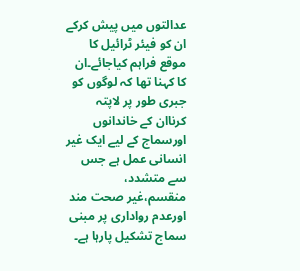عدالتوں میں پیش کرکے ان کو فیئر ٹرائیل کا موقع فراہم کیاجائے۔ان کا کہنا تھا کہ لوگوں کو جبری طور پر لاپتہ کرناان کے خاندانوں اورسماج کے لیے ایک غیر انسانی عمل ہے جس سے متشدد، منقسم،غیر صحت مند اورعدم رواداری پر مبنی سماج تشکیل پارہا ہے۔